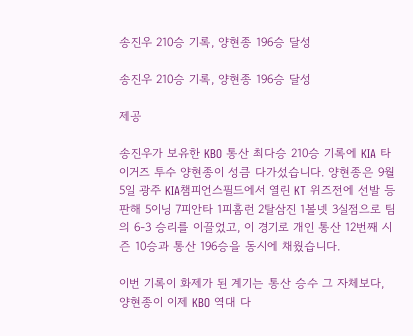송진우 210승 기록, 양현종 196승 달성

송진우 210승 기록, 양현종 196승 달성

제공

송진우가 보유한 KBO 통산 최다승 210승 기록에 KIA 타이거즈 투수 양현종이 성큼 다가섰습니다. 양현종은 9월 5일 광주 KIA챔피언스필드에서 열린 KT 위즈전에 선발 등판해 5이닝 7피안타 1피홈런 2탈삼진 1볼넷 3실점으로 팀의 6-3 승리를 이끌었고, 이 경기로 개인 통산 12번째 시즌 10승과 통산 196승을 동시에 채웠습니다.

이번 기록이 화제가 된 계기는 통산 승수 그 자체보다, 양현종이 이제 KBO 역대 다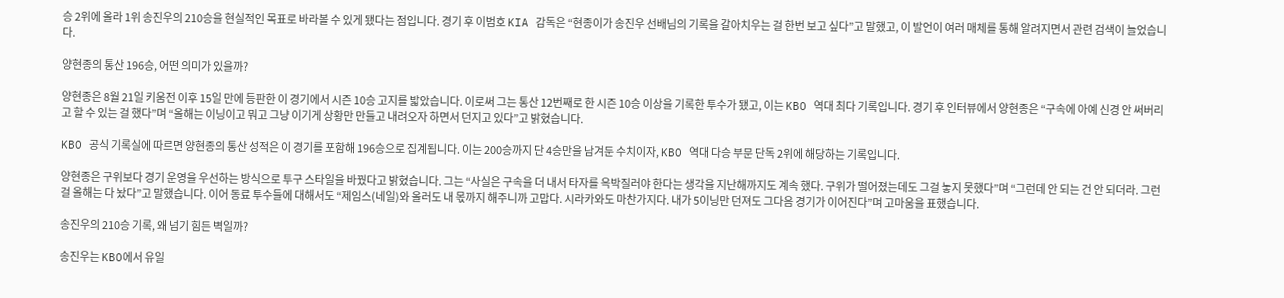승 2위에 올라 1위 송진우의 210승을 현실적인 목표로 바라볼 수 있게 됐다는 점입니다. 경기 후 이범호 KIA 감독은 “현종이가 송진우 선배님의 기록을 갈아치우는 걸 한번 보고 싶다”고 말했고, 이 발언이 여러 매체를 통해 알려지면서 관련 검색이 늘었습니다.

양현종의 통산 196승, 어떤 의미가 있을까?

양현종은 8월 21일 키움전 이후 15일 만에 등판한 이 경기에서 시즌 10승 고지를 밟았습니다. 이로써 그는 통산 12번째로 한 시즌 10승 이상을 기록한 투수가 됐고, 이는 KBO 역대 최다 기록입니다. 경기 후 인터뷰에서 양현종은 “구속에 아예 신경 안 써버리고 할 수 있는 걸 했다”며 “올해는 이닝이고 뭐고 그냥 이기게 상황만 만들고 내려오자 하면서 던지고 있다”고 밝혔습니다.

KBO 공식 기록실에 따르면 양현종의 통산 성적은 이 경기를 포함해 196승으로 집계됩니다. 이는 200승까지 단 4승만을 남겨둔 수치이자, KBO 역대 다승 부문 단독 2위에 해당하는 기록입니다.

양현종은 구위보다 경기 운영을 우선하는 방식으로 투구 스타일을 바꿨다고 밝혔습니다. 그는 “사실은 구속을 더 내서 타자를 윽박질러야 한다는 생각을 지난해까지도 계속 했다. 구위가 떨어졌는데도 그걸 놓지 못했다”며 “그런데 안 되는 건 안 되더라. 그런 걸 올해는 다 놨다”고 말했습니다. 이어 동료 투수들에 대해서도 “제임스(네일)와 올러도 내 몫까지 해주니까 고맙다. 시라카와도 마찬가지다. 내가 5이닝만 던져도 그다음 경기가 이어진다”며 고마움을 표했습니다.

송진우의 210승 기록, 왜 넘기 힘든 벽일까?

송진우는 KBO에서 유일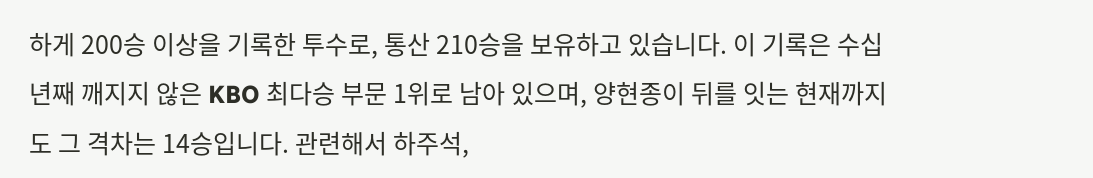하게 200승 이상을 기록한 투수로, 통산 210승을 보유하고 있습니다. 이 기록은 수십 년째 깨지지 않은 KBO 최다승 부문 1위로 남아 있으며, 양현종이 뒤를 잇는 현재까지도 그 격차는 14승입니다. 관련해서 하주석,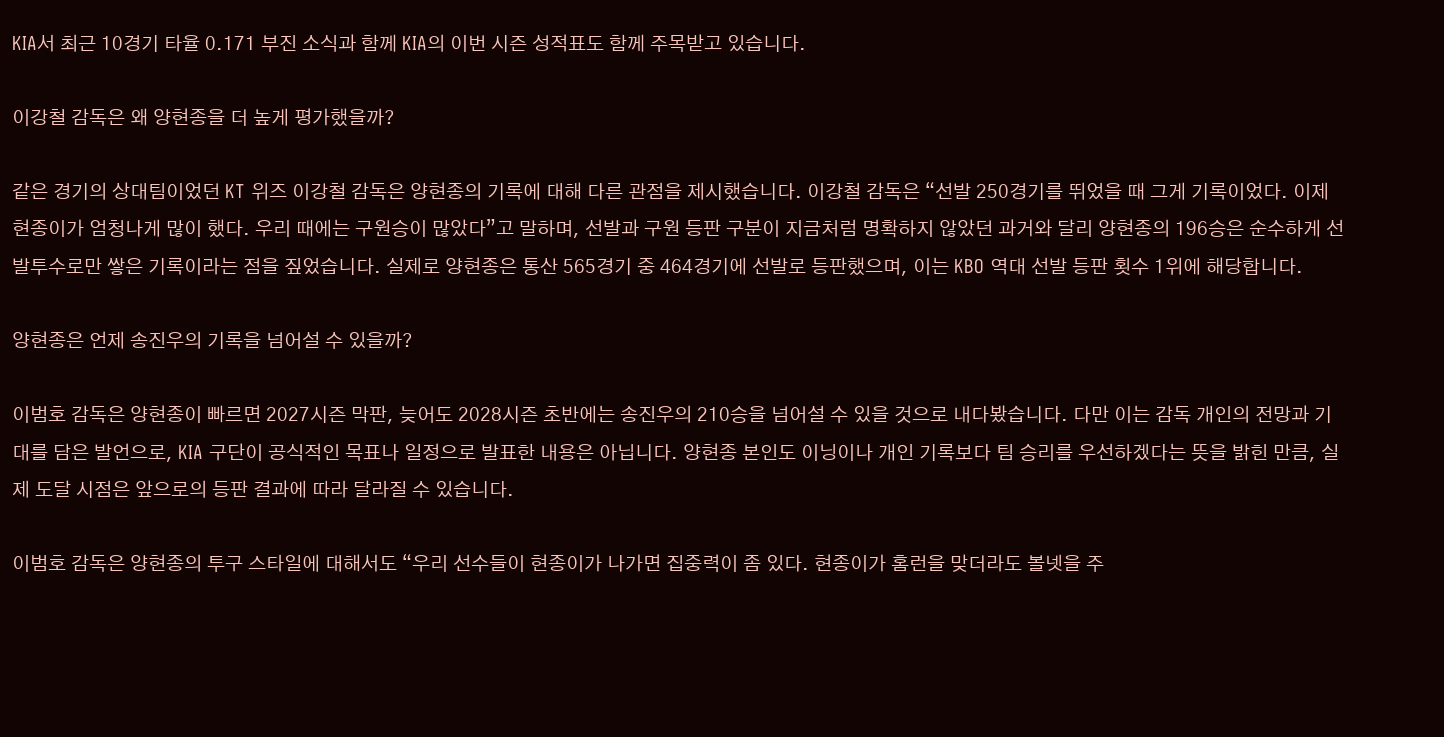KIA서 최근 10경기 타율 0.171 부진 소식과 함께 KIA의 이번 시즌 성적표도 함께 주목받고 있습니다.

이강철 감독은 왜 양현종을 더 높게 평가했을까?

같은 경기의 상대팀이었던 KT 위즈 이강철 감독은 양현종의 기록에 대해 다른 관점을 제시했습니다. 이강철 감독은 “선발 250경기를 뛰었을 때 그게 기록이었다. 이제 현종이가 엄청나게 많이 했다. 우리 때에는 구원승이 많았다”고 말하며, 선발과 구원 등판 구분이 지금처럼 명확하지 않았던 과거와 달리 양현종의 196승은 순수하게 선발투수로만 쌓은 기록이라는 점을 짚었습니다. 실제로 양현종은 통산 565경기 중 464경기에 선발로 등판했으며, 이는 KBO 역대 선발 등판 횟수 1위에 해당합니다.

양현종은 언제 송진우의 기록을 넘어설 수 있을까?

이범호 감독은 양현종이 빠르면 2027시즌 막판, 늦어도 2028시즌 초반에는 송진우의 210승을 넘어설 수 있을 것으로 내다봤습니다. 다만 이는 감독 개인의 전망과 기대를 담은 발언으로, KIA 구단이 공식적인 목표나 일정으로 발표한 내용은 아닙니다. 양현종 본인도 이닝이나 개인 기록보다 팀 승리를 우선하겠다는 뜻을 밝힌 만큼, 실제 도달 시점은 앞으로의 등판 결과에 따라 달라질 수 있습니다.

이범호 감독은 양현종의 투구 스타일에 대해서도 “우리 선수들이 현종이가 나가면 집중력이 좀 있다. 현종이가 홈런을 맞더라도 볼넷을 주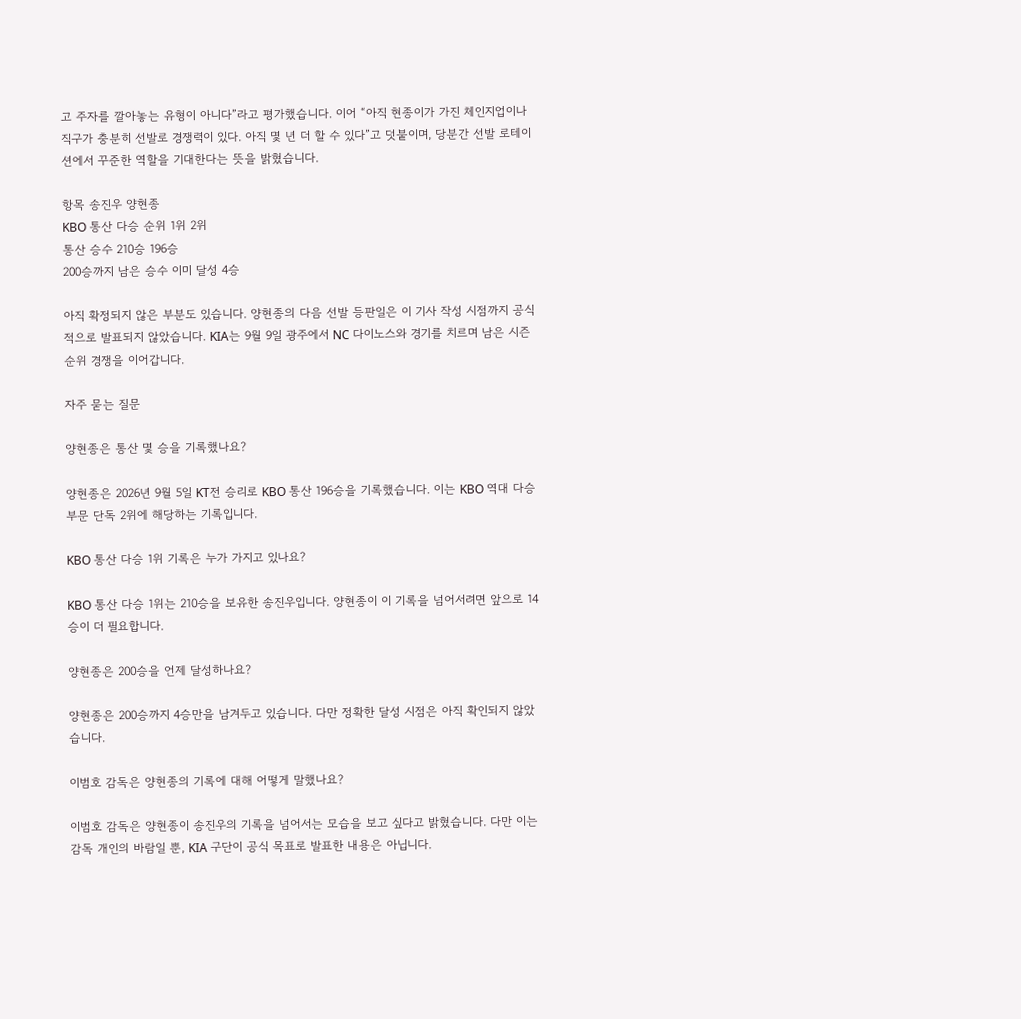고 주자를 깔아놓는 유형이 아니다”라고 평가했습니다. 이어 “아직 현종이가 가진 체인지업이나 직구가 충분히 선발로 경쟁력이 있다. 아직 몇 년 더 할 수 있다”고 덧붙이며, 당분간 선발 로테이션에서 꾸준한 역할을 기대한다는 뜻을 밝혔습니다.

항목 송진우 양현종
KBO 통산 다승 순위 1위 2위
통산 승수 210승 196승
200승까지 남은 승수 이미 달성 4승

아직 확정되지 않은 부분도 있습니다. 양현종의 다음 선발 등판일은 이 기사 작성 시점까지 공식적으로 발표되지 않았습니다. KIA는 9월 9일 광주에서 NC 다이노스와 경기를 치르며 남은 시즌 순위 경쟁을 이어갑니다.

자주 묻는 질문

양현종은 통산 몇 승을 기록했나요?

양현종은 2026년 9월 5일 KT전 승리로 KBO 통산 196승을 기록했습니다. 이는 KBO 역대 다승 부문 단독 2위에 해당하는 기록입니다.

KBO 통산 다승 1위 기록은 누가 가지고 있나요?

KBO 통산 다승 1위는 210승을 보유한 송진우입니다. 양현종이 이 기록을 넘어서려면 앞으로 14승이 더 필요합니다.

양현종은 200승을 언제 달성하나요?

양현종은 200승까지 4승만을 남겨두고 있습니다. 다만 정확한 달성 시점은 아직 확인되지 않았습니다.

이범호 감독은 양현종의 기록에 대해 어떻게 말했나요?

이범호 감독은 양현종이 송진우의 기록을 넘어서는 모습을 보고 싶다고 밝혔습니다. 다만 이는 감독 개인의 바람일 뿐, KIA 구단이 공식 목표로 발표한 내용은 아닙니다.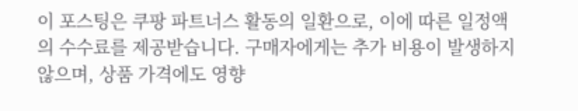이 포스팅은 쿠팡 파트너스 활동의 일환으로, 이에 따른 일정액의 수수료를 제공받습니다. 구매자에게는 추가 비용이 발생하지 않으며, 상품 가격에도 영향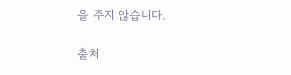을 주지 않습니다.

출처